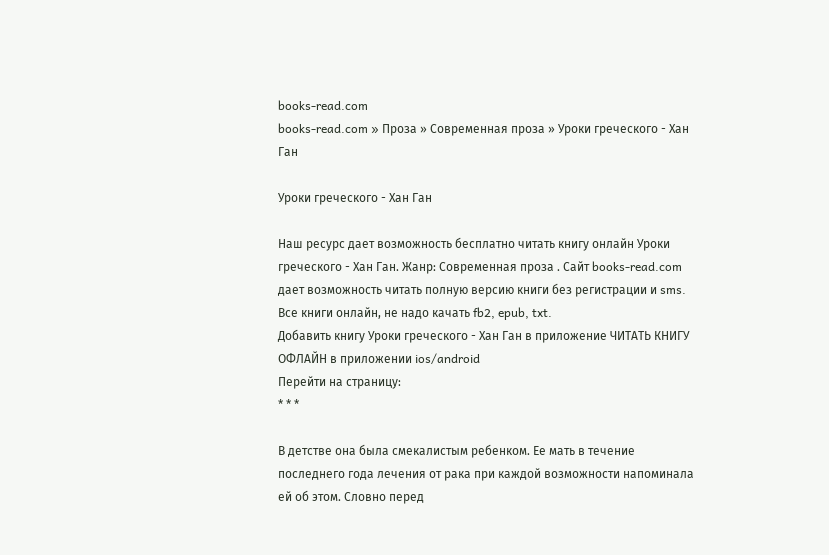books-read.com
books-read.com » Проза » Современная проза » Уроки греческого - Хан Ган

Уроки греческого - Хан Ган

Наш ресурс дает возможность бесплатно читать книгу онлайн Уроки греческого - Хан Ган. Жанр: Современная проза . Сайт books-read.com дает возможность читать полную версию книги без регистрации и sms. Все книги онлайн, не надо качать fb2, epub, txt.
Добавить книгу Уроки греческого - Хан Ган в приложение ЧИТАТЬ КНИГУ ОФЛАЙН в приложении ios/android
Перейти на страницу:
* * *

В детстве она была смекалистым ребенком. Ее мать в течение последнего года лечения от рака при каждой возможности напоминала ей об этом. Словно перед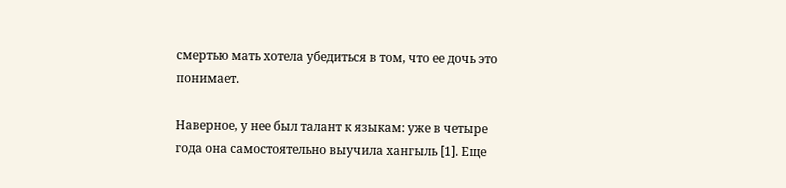смертью мать хотела убедиться в том, что ее дочь это понимает.

Наверное, у нее был талант к языкам: уже в четыре года она самостоятельно выучила хангыль [1]. Еще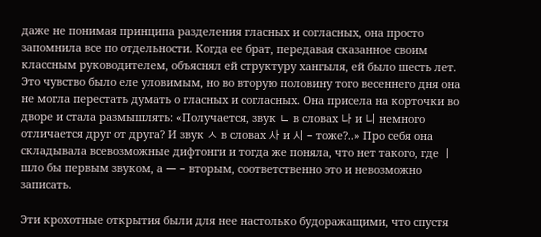даже не понимая принципа разделения гласных и согласных, она просто запомнила все по отдельности. Когда ее брат, передавая сказанное своим классным руководителем, объяснял ей структуру хангыля, ей было шесть лет. Это чувство было еле уловимым, но во вторую половину того весеннего дня она не могла перестать думать о гласных и согласных. Она присела на корточки во дворе и стала размышлять: «Получается, звук ㄴ в словах 나 и 니 немного отличается друг от друга? И звук ㅅ в словах 사 и 시 – тоже?..» Про себя она складывала всевозможные дифтонги и тогда же поняла, что нет такого, где ㅣ шло бы первым звуком, а ㅡ – вторым, соответственно это и невозможно записать.

Эти крохотные открытия были для нее настолько будоражащими, что спустя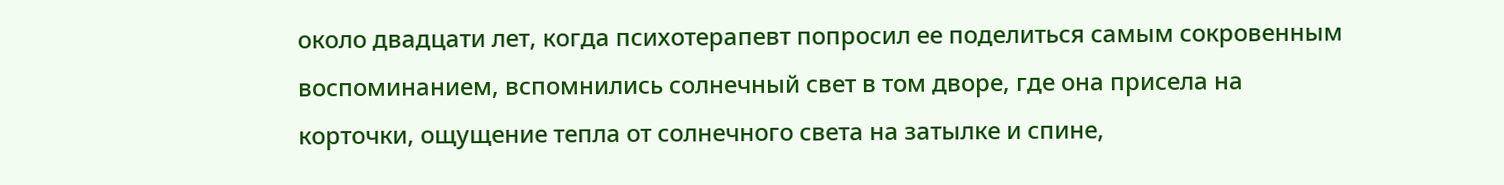около двадцати лет, когда психотерапевт попросил ее поделиться самым сокровенным воспоминанием, вспомнились солнечный свет в том дворе, где она присела на корточки, ощущение тепла от солнечного света на затылке и спине,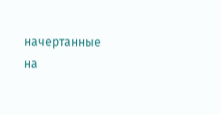начертанные на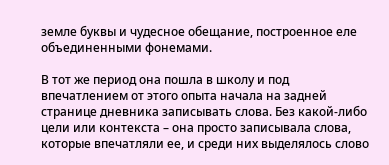земле буквы и чудесное обещание, построенное еле объединенными фонемами.

В тот же период она пошла в школу и под впечатлением от этого опыта начала на задней странице дневника записывать слова. Без какой-либо цели или контекста – она просто записывала слова, которые впечатляли ее, и среди них выделялось слово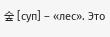숲 [суп] – «лес». Это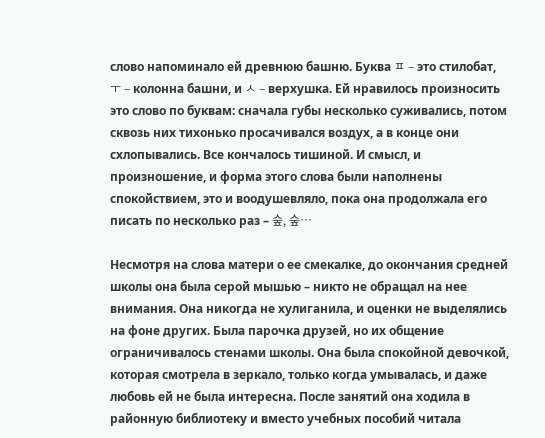слово напоминало ей древнюю башню. Буква ㅍ – это стилобат, ㅜ – колонна башни, и ㅅ – верхушка. Ей нравилось произносить это слово по буквам: сначала губы несколько суживались, потом сквозь них тихонько просачивался воздух, а в конце они схлопывались. Все кончалось тишиной. И смысл, и произношение, и форма этого слова были наполнены спокойствием, это и воодушевляло, пока она продолжала его писать по несколько раз – 숲, 숲…

Несмотря на слова матери о ее смекалке, до окончания средней школы она была серой мышью – никто не обращал на нее внимания. Она никогда не хулиганила, и оценки не выделялись на фоне других. Была парочка друзей, но их общение ограничивалось стенами школы. Она была спокойной девочкой, которая смотрела в зеркало, только когда умывалась, и даже любовь ей не была интересна. После занятий она ходила в районную библиотеку и вместо учебных пособий читала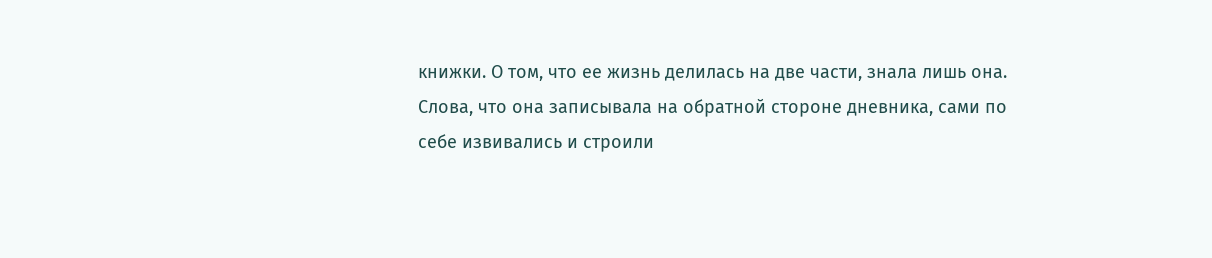книжки. О том, что ее жизнь делилась на две части, знала лишь она. Слова, что она записывала на обратной стороне дневника, сами по себе извивались и строили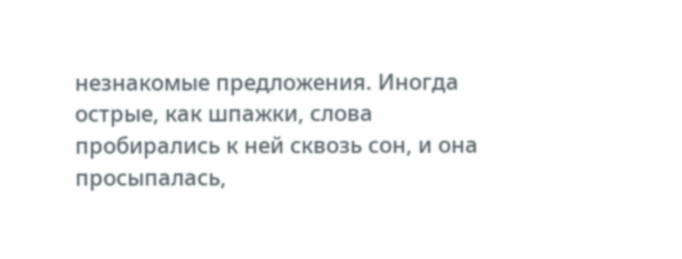незнакомые предложения. Иногда острые, как шпажки, слова пробирались к ней сквозь сон, и она просыпалась,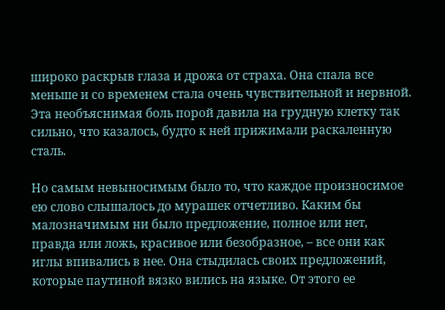широко раскрыв глаза и дрожа от страха. Она спала все меньше и со временем стала очень чувствительной и нервной. Эта необъяснимая боль порой давила на грудную клетку так сильно, что казалось, будто к ней прижимали раскаленную сталь.

Но самым невыносимым было то, что каждое произносимое ею слово слышалось до мурашек отчетливо. Каким бы малозначимым ни было предложение, полное или нет, правда или ложь, красивое или безобразное, – все они как иглы впивались в нее. Она стыдилась своих предложений, которые паутиной вязко вились на языке. От этого ее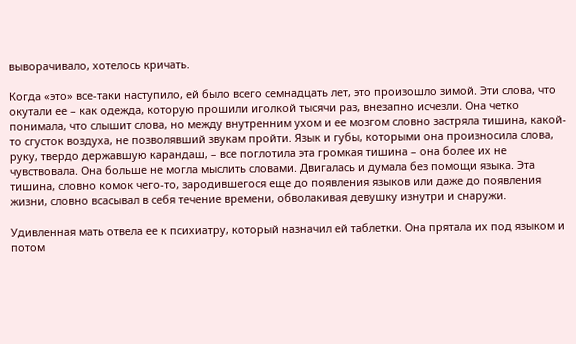выворачивало, хотелось кричать.

Когда «это» все-таки наступило, ей было всего семнадцать лет, это произошло зимой. Эти слова, что окутали ее – как одежда, которую прошили иголкой тысячи раз, внезапно исчезли. Она четко понимала, что слышит слова, но между внутренним ухом и ее мозгом словно застряла тишина, какой-то сгусток воздуха, не позволявший звукам пройти. Язык и губы, которыми она произносила слова, руку, твердо державшую карандаш, – все поглотила эта громкая тишина – она более их не чувствовала. Она больше не могла мыслить словами. Двигалась и думала без помощи языка. Эта тишина, словно комок чего-то, зародившегося еще до появления языков или даже до появления жизни, словно всасывал в себя течение времени, обволакивая девушку изнутри и снаружи.

Удивленная мать отвела ее к психиатру, который назначил ей таблетки. Она прятала их под языком и потом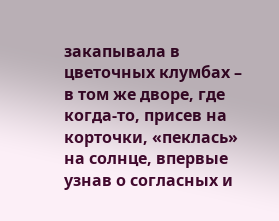закапывала в цветочных клумбах – в том же дворе, где когда-то, присев на корточки, «пеклась» на солнце, впервые узнав о согласных и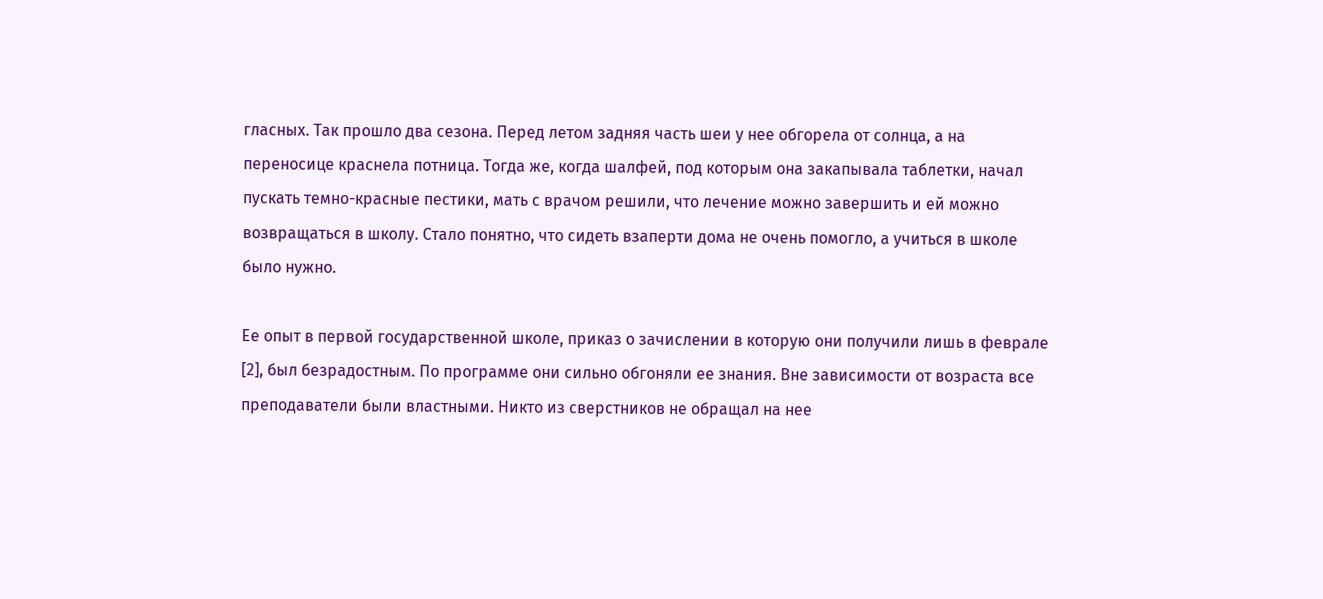гласных. Так прошло два сезона. Перед летом задняя часть шеи у нее обгорела от солнца, а на переносице краснела потница. Тогда же, когда шалфей, под которым она закапывала таблетки, начал пускать темно-красные пестики, мать с врачом решили, что лечение можно завершить и ей можно возвращаться в школу. Стало понятно, что сидеть взаперти дома не очень помогло, а учиться в школе было нужно.

Ее опыт в первой государственной школе, приказ о зачислении в которую они получили лишь в феврале [2], был безрадостным. По программе они сильно обгоняли ее знания. Вне зависимости от возраста все преподаватели были властными. Никто из сверстников не обращал на нее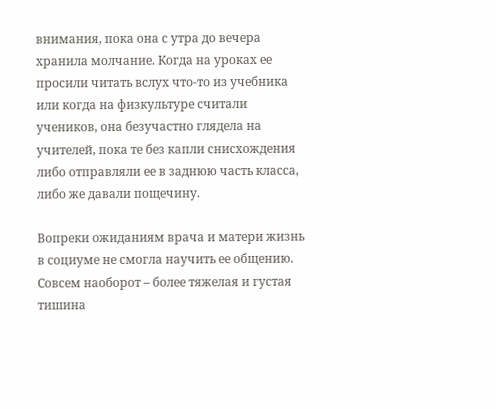внимания, пока она с утра до вечера хранила молчание. Когда на уроках ее просили читать вслух что-то из учебника или когда на физкультуре считали учеников, она безучастно глядела на учителей, пока те без капли снисхождения либо отправляли ее в заднюю часть класса, либо же давали пощечину.

Вопреки ожиданиям врача и матери жизнь в социуме не смогла научить ее общению. Совсем наоборот – более тяжелая и густая тишина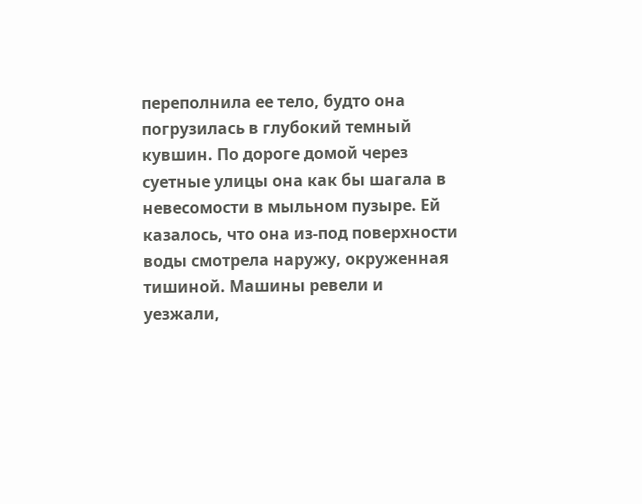переполнила ее тело, будто она погрузилась в глубокий темный кувшин. По дороге домой через суетные улицы она как бы шагала в невесомости в мыльном пузыре. Ей казалось, что она из-под поверхности воды смотрела наружу, окруженная тишиной. Машины ревели и уезжали,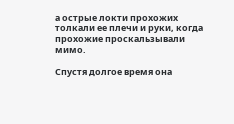а острые локти прохожих толкали ее плечи и руки, когда прохожие проскальзывали мимо.

Спустя долгое время она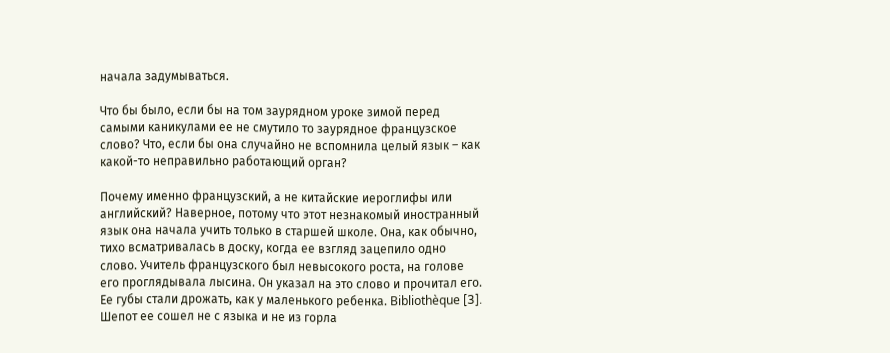начала задумываться.

Что бы было, если бы на том заурядном уроке зимой перед самыми каникулами ее не смутило то заурядное французское слово? Что, если бы она случайно не вспомнила целый язык – как какой-то неправильно работающий орган?

Почему именно французский, а не китайские иероглифы или английский? Наверное, потому что этот незнакомый иностранный язык она начала учить только в старшей школе. Она, как обычно, тихо всматривалась в доску, когда ее взгляд зацепило одно слово. Учитель французского был невысокого роста, на голове его проглядывала лысина. Он указал на это слово и прочитал его. Ее губы стали дрожать, как у маленького ребенка. Bibliothèque [3]. Шепот ее сошел не с языка и не из горла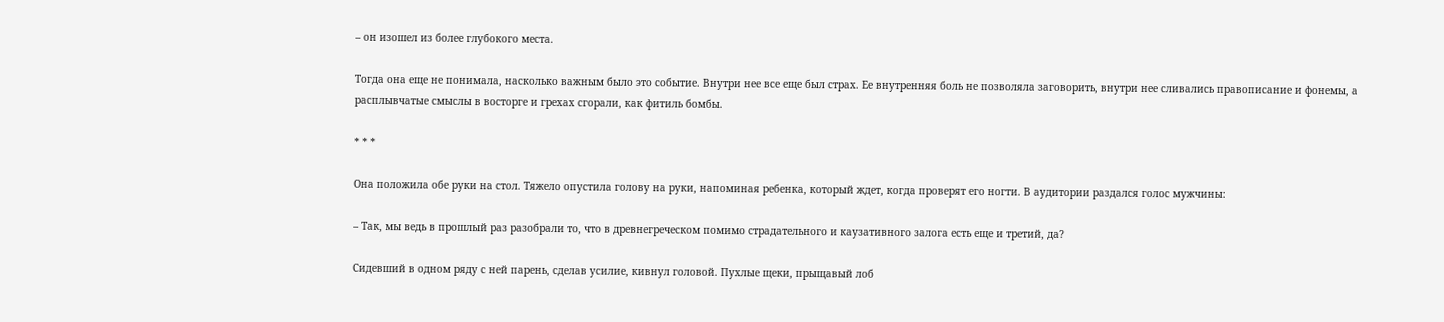– он изошел из более глубокого места.

Тогда она еще не понимала, насколько важным было это событие. Внутри нее все еще был страх. Ее внутренняя боль не позволяла заговорить, внутри нее сливались правописание и фонемы, а расплывчатые смыслы в восторге и грехах сгорали, как фитиль бомбы.

* * *

Она положила обе руки на стол. Тяжело опустила голову на руки, напоминая ребенка, который ждет, когда проверят его ногти. В аудитории раздался голос мужчины:

– Так, мы ведь в прошлый раз разобрали то, что в древнегреческом помимо страдательного и каузативного залога есть еще и третий, да?

Сидевший в одном ряду с ней парень, сделав усилие, кивнул головой. Пухлые щеки, прыщавый лоб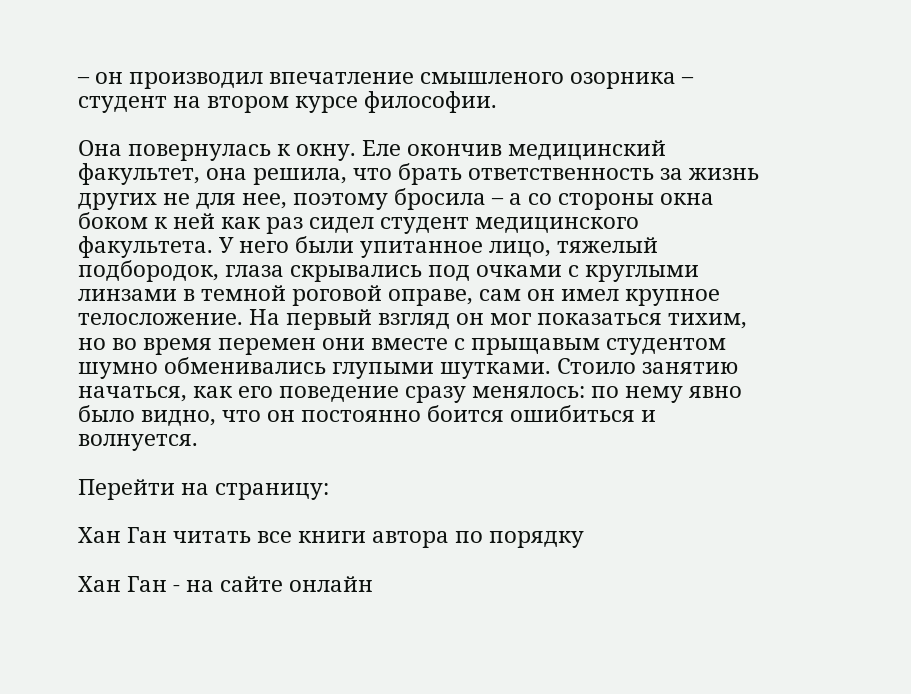– он производил впечатление смышленого озорника – студент на втором курсе философии.

Она повернулась к окну. Еле окончив медицинский факультет, она решила, что брать ответственность за жизнь других не для нее, поэтому бросила – а со стороны окна боком к ней как раз сидел студент медицинского факультета. У него были упитанное лицо, тяжелый подбородок, глаза скрывались под очками с круглыми линзами в темной роговой оправе, сам он имел крупное телосложение. На первый взгляд он мог показаться тихим, но во время перемен они вместе с прыщавым студентом шумно обменивались глупыми шутками. Стоило занятию начаться, как его поведение сразу менялось: по нему явно было видно, что он постоянно боится ошибиться и волнуется.

Перейти на страницу:

Хан Ган читать все книги автора по порядку

Хан Ган - на сайте онлайн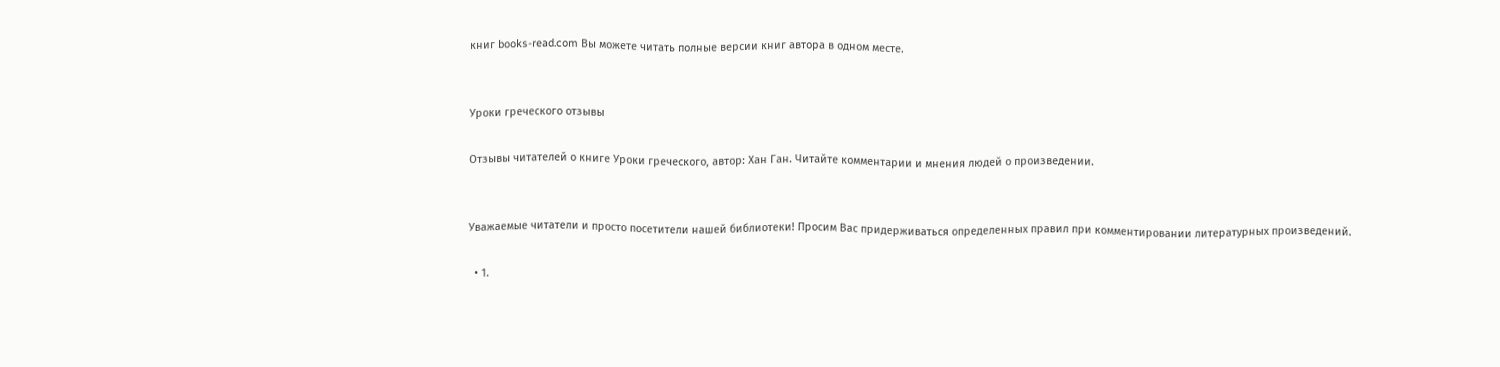книг books-read.com Вы можете читать полные версии книг автора в одном месте.


Уроки греческого отзывы

Отзывы читателей о книге Уроки греческого, автор: Хан Ган. Читайте комментарии и мнения людей о произведении.


Уважаемые читатели и просто посетители нашей библиотеки! Просим Вас придерживаться определенных правил при комментировании литературных произведений.

  • 1.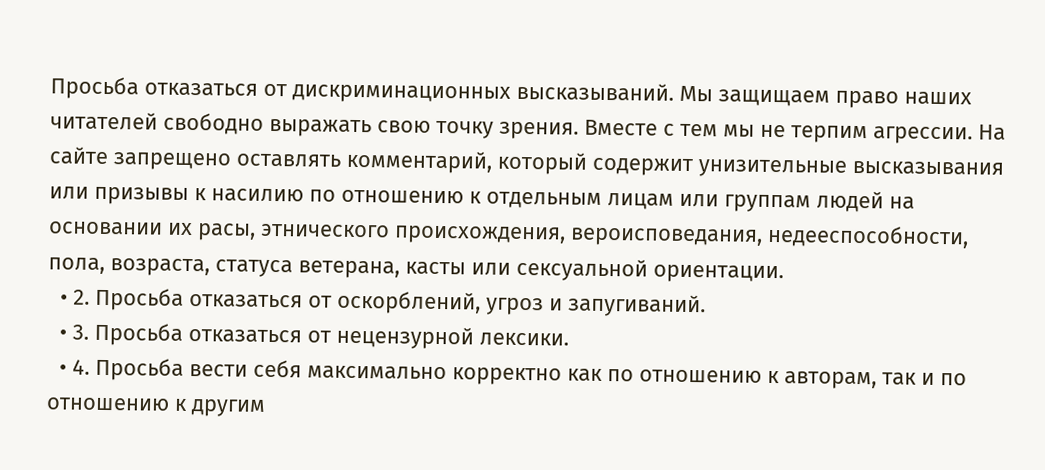Просьба отказаться от дискриминационных высказываний. Мы защищаем право наших читателей свободно выражать свою точку зрения. Вместе с тем мы не терпим агрессии. На сайте запрещено оставлять комментарий, который содержит унизительные высказывания или призывы к насилию по отношению к отдельным лицам или группам людей на основании их расы, этнического происхождения, вероисповедания, недееспособности, пола, возраста, статуса ветерана, касты или сексуальной ориентации.
  • 2. Просьба отказаться от оскорблений, угроз и запугиваний.
  • 3. Просьба отказаться от нецензурной лексики.
  • 4. Просьба вести себя максимально корректно как по отношению к авторам, так и по отношению к другим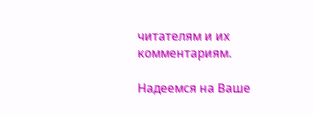читателям и их комментариям.

Надеемся на Ваше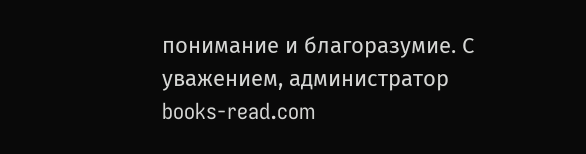понимание и благоразумие. С уважением, администратор books-read.com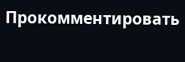Прокомментировать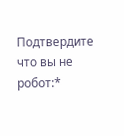Подтвердите что вы не робот:*